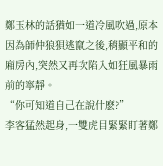鄭玉林的話猶如一道冷風吹過,原本因為師仲狼狽逃竄之後,稍顯平和的廂房內,突然又再次陷入如狂風暴雨前的寧靜。
“你可知道自己在說什麽?”
李客猛然起身,一雙虎目緊緊盯著鄭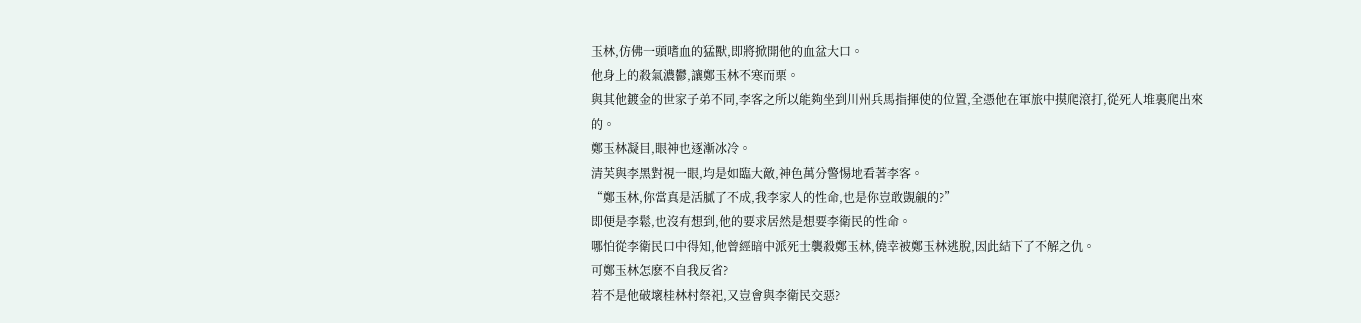玉林,仿佛一頭嗜血的猛獸,即將掀開他的血盆大口。
他身上的殺氣濃鬱,讓鄭玉林不寒而栗。
與其他鍍金的世家子弟不同,李客之所以能夠坐到川州兵馬指揮使的位置,全憑他在軍旅中摸爬滾打,從死人堆裏爬出來的。
鄭玉林凝目,眼神也逐漸冰冷。
清芙與李黑對視一眼,均是如臨大敵,神色萬分警惕地看著李客。
“鄭玉林,你當真是活膩了不成,我李家人的性命,也是你豈敢覬覦的?”
即便是李鬆,也沒有想到,他的要求居然是想要李衛民的性命。
哪怕從李衛民口中得知,他曾經暗中派死士襲殺鄭玉林,僥幸被鄭玉林逃脫,因此結下了不解之仇。
可鄭玉林怎麽不自我反省?
若不是他破壞桂林村祭祀,又豈會與李衛民交惡?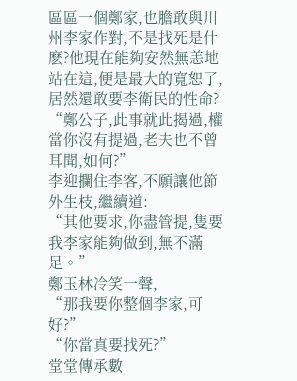區區一個鄭家,也膽敢與川州李家作對,不是找死是什麽?他現在能夠安然無恙地站在這,便是最大的寬恕了,居然還敢要李衛民的性命?
“鄭公子,此事就此揭過,權當你沒有提過,老夫也不曾耳聞,如何?”
李迎攔住李客,不願讓他節外生枝,繼續道:
“其他要求,你盡管提,隻要我李家能夠做到,無不滿足。”
鄭玉林冷笑一聲,
“那我要你整個李家,可好?”
“你當真要找死?”
堂堂傳承數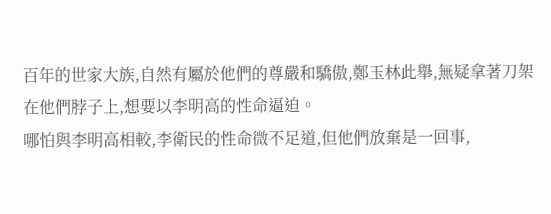百年的世家大族,自然有屬於他們的尊嚴和驕傲,鄭玉林此舉,無疑拿著刀架在他們脖子上,想要以李明高的性命逼迫。
哪怕與李明高相較,李衛民的性命微不足道,但他們放棄是一回事,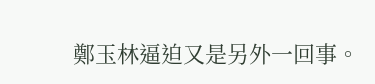鄭玉林逼迫又是另外一回事。